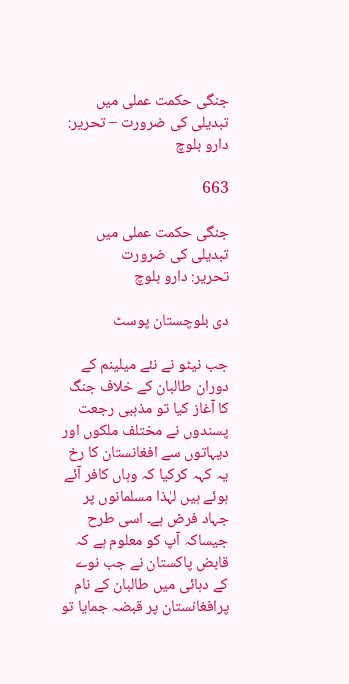جنگی حکمت عملی میں تبدیلی کی ضرورت – تحریر: دارو بلوچ

663

جنگی حکمت عملی میں تبدیلی کی ضرورت
تحریر: دارو بلوچ

دی بلوچستان پوسٹ

جب نیٹو نے نئے میلینم کے دوران طالبان کے خلاف جنگ کا آغاز کیا تو مذہبی رجعت پسندوں نے مختلف ملکوں اور دیہاتوں سے افغانستان کا رخ یہ کہہ کرکیا کہ وہاں کافر آئے ہوئے ہیں لہٰذا مسلمانوں پر جہاد فرض ہے۔ اسی طرح جیساکہ آپ کو معلوم ہے کہ قابض پاکستان نے جب نوے کے دہائی میں طالبان کے نام پرافغانستان پر قبضہ جمایا تو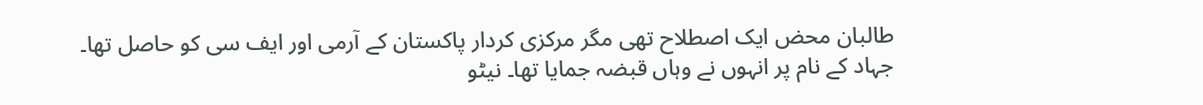طالبان محض ایک اصطلاح تھی مگر مرکزی کردار پاکستان کے آرمی اور ایف سی کو حاصل تھا۔ جہاد کے نام پر انہوں نے وہاں قبضہ جمایا تھا۔ نیٹو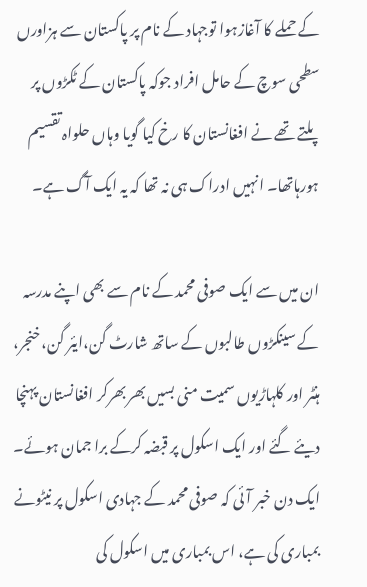کے حملے کا آغازہوا توجہاد کے نام پر پاکستان سے ہزاورں سطحی سوچ کے حامل افراد جوکہ پاکستان کے ٹکڑوں پر پلتے تھے نے افغانستان کا رخ کیا گویا وہاں حلواہ تقسیم ہورہاتھا۔ انہیں ادراک ہی نہ تھا کہ یہ ایک آگ ہے۔

ان میں سے ایک صوفی محمد کے نام سے بھی اپنے مدرسہ کے سینکڑوں طالبوں کے ساتھ شارٹ گن،ایئر گن، خنجر، ہنٹر اور کلہاڑیوں سمیت منی بسیں بھر بھرکر افغانستان پہنچا دیئے گئے اور ایک اسکول پر قبضہ کرکے برا جمان ہوئے۔ ایک دن خبر آئی کہ صوفی محمد کے جہادی اسکول پر نیٹونے بمباری کی ہے، اس بمباری میں اسکول کی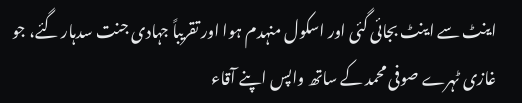اینٹ سے اینٹ بجائی گئی اور اسکول منہدم ہوا اور تقریباً جہادی جنت سدہار گئے، جو غازی ٹہرے صوفی محمد کے ساتھ واپس اپنے آقاء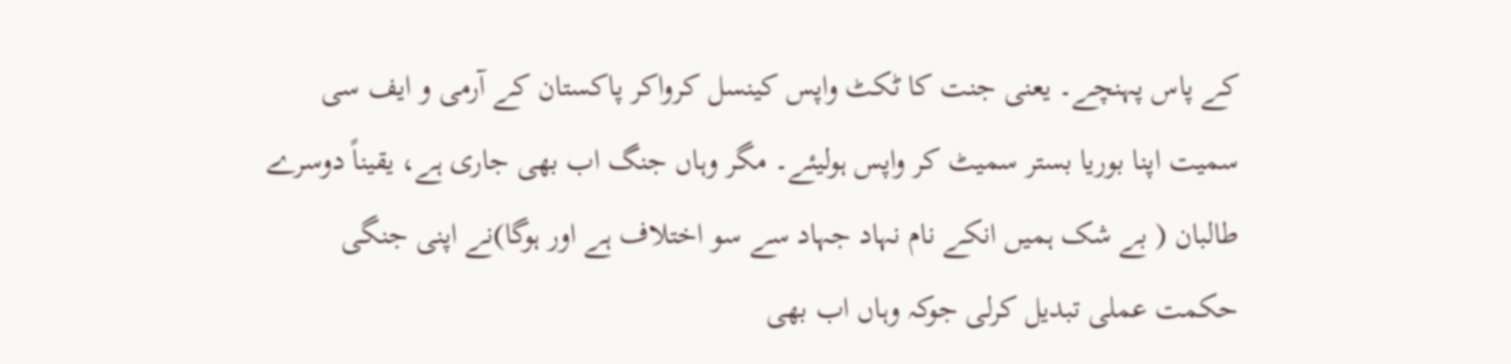کے پاس پہنچے۔ یعنی جنت کا ٹکٹ واپس کینسل کرواکر پاکستان کے آرمی و ایف سی سمیت اپنا بوریا بستر سمیٹ کر واپس ہولیئے۔ مگر وہاں جنگ اب بھی جاری ہے، یقیناً دوسرے طالبان ( بے شک ہمیں انکے نام نہاد جہاد سے سو اختلاف ہے اور ہوگا)نے اپنی جنگی حکمت عملی تبدیل کرلی جوکہ وہاں اب بھی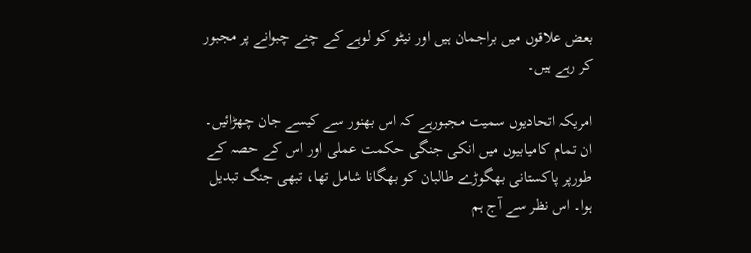بعض علاقوں میں براجمان ہیں اور نیٹو کو لوہے کے چنے چبوانے پر مجبور کر رہے ہیں۔

امریکہ اتحادیوں سمیت مجبورہے کہ اس بھنور سے کیسے جان چھڑائیں۔ ان تمام کامیابیوں میں انکی جنگی حکمت عملی اور اس کے حصہ کے طورپر پاکستانی بھگوڑے طالبان کو بھگانا شامل تھا، تبھی جنگ تبدیل ہوا۔ اس نظر سے آج ہم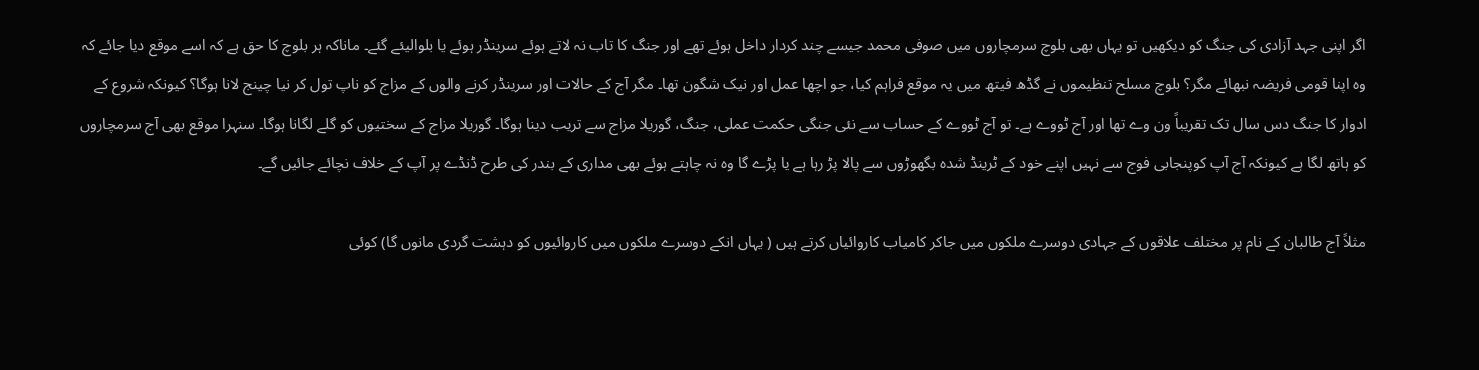اگر اپنی جہد آزادی کی جنگ کو دیکھیں تو یہاں بھی بلوچ سرمچاروں میں صوفی محمد جیسے چند کردار داخل ہوئے تھے اور جنگ کا تاب نہ لاتے ہوئے سرینڈر ہوئے یا بلوالیئے گئے۔ ماناکہ ہر بلوچ کا حق ہے کہ اسے موقع دیا جائے کہ وہ اپنا قومی فریضہ نبھائے مگر؟ بلوچ مسلح تنظیموں نے گڈھ فیتھ میں یہ موقع فراہم کیا، جو اچھا عمل اور نیک شگون تھا۔ مگر آج کے حالات اور سرینڈر کرنے والوں کے مزاج کو ناپ تول کر نیا چینج لانا ہوگا؟ کیونکہ شروع کے ادوار کا جنگ دس سال تک تقریباً ون وے تھا اور آج ٹووے ہے۔ تو آج ٹووے کے حساب سے نئی جنگی حکمت عملی، جنگ، گوریلا مزاج سے تریب دینا ہوگا۔ گوریلا مزاج کے سختیوں کو گلے لگانا ہوگا۔ سنہرا موقع بھی آج سرمچاروں کو ہاتھ لگا ہے کیونکہ آج آپ کوپنجابی فوج سے نہیں اپنے خود کے ٹرینڈ شدہ بگھوڑوں سے پالا پڑ رہا ہے یا پڑے گا وہ نہ چاہتے ہوئے بھی مداری کے بندر کی طرح ڈنڈے پر آپ کے خلاف نچائے جائیں گے۔

مثلاً آج طالبان کے نام پر مختلف علاقوں کے جہادی دوسرے ملکوں میں جاکر کامیاب کاروائیاں کرتے ہیں ( یہاں انکے دوسرے ملکوں میں کاروائیوں کو دہشت گردی مانوں گا) کوئی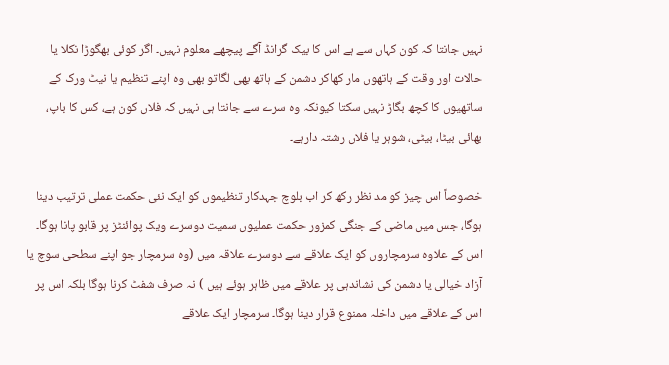نہیں جانتا کہ کون کہاں سے ہے اس کا بیک گرانڈ آگے پیچھے معلوم نہیں۔ اگر کوئی بھگوڑا نکلا یا حالات اور وقت کے ہاتھوں مار کھاکر دشمن کے ہاتھ بھی لگاتو بھی وہ اپنے تنظیم یا نیٹ ورک کے ساتھیوں کا کچھ بگاڑ نہیں سکتا کیونکہ وہ سرے سے جانتا ہی نہیں کہ فلاں کون ہے، کس کا باپ، بھائی بیٹا، بیٹی، شوہر یا فلاں رشتہ دارہے۔

خصوصاً اس چیز کو مد نظر رکھ کر اب بلوچ جہدکار تنظیموں کو ایک نئی حکمت عملی ترتیب دینا ہوگا، جس میں ماضی کے جنگی کمزور حکمت عملیوں سمیت دوسرے ویک پوائنٹز پر قابو پانا ہوگا۔ اس کے علاوہ سرمچاروں کو ایک علاقے سے دوسرے علاقہ میں (وہ سرمچار جو اپنے سطحی سوچ یا آزاد خیالی یا دشمن کی نشاندہی پر علاقے میں ظاہر ہوئے ہیں ) نہ صرف شفٹ کرنا ہوگا بلکہ اس پر اس کے علاقے میں داخلہ ممنوع قرار دینا ہوگا۔ سرمچار ایک علاقے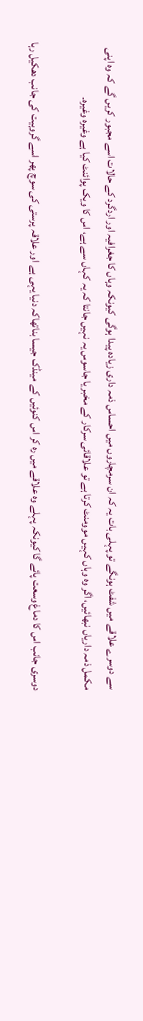سے دوسرے علاقے میں شفٹ ہونگے تو پہلی بات یہ کہ ان سرمچاروں میں احساس ذمہ داری زیادہ پیدا ہوگی کیونکہ وہاں کا جغرافیہ اور اردگرد کے حالات اسے مجبور کریں گے کہ وہ اپنی مکمل ذمہ داریاں نبھائیں، اگر وہ وہاں کہیں موومنٹ کرتا ہے تو علاقائی سرکار کے مخبر یا جاسوس یہ نہیں جانتا کہ یہ کہاں سے ہے، اس کا ویک پوائنٹ کیا ہے وغیرہ وغیرہ۔

دوسری جانب اس کا دماغ وسعت پائے گا کیونکہ پہلے وہ علاقے میں رہ کر اس کنوئیں کے مینڈک جیسا بناتھاکہ دنیا یہی ہے اور علاقہ پرستی کی سوچ پھر اسے گروہیت کی جانب دھکیل رہا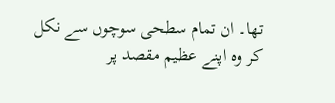تھا۔ ان تمام سطحی سوچوں سے نکل کر وہ اپنے عظیم مقصد پر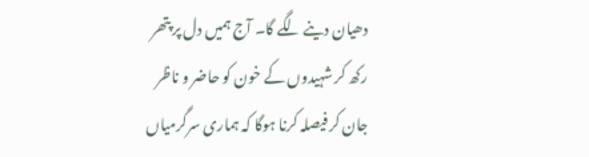دھیان دینے لگے گا۔ آج ہمیں دل پر پتھر رکھ کر شہیدوں کے خون کو حاضر و ناظر جان کر فیصلہ کرنا ہوگا کہ ہماری سرگرمیاں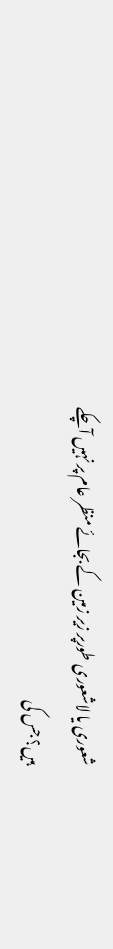شعوری یا لاشعوری طورپر زیر زمین کے بجائے منظر عام پر نہیں آچکے ہیں؟ جس کی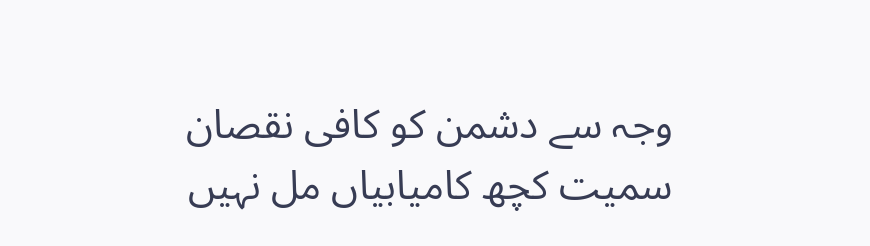وجہ سے دشمن کو کافی نقصان سمیت کچھ کامیابیاں مل نہیں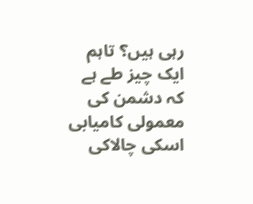رہی ہیں؟ تاہم ایک چیز طے ہے کہ دشمن کی معمولی کامیابی اسکی چالاکی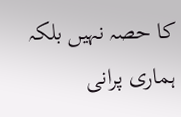کا حصہ نہیں بلکہ ہماری پرانی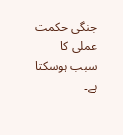جنگی حکمت عملی کا سبب ہوسکتا ہے۔